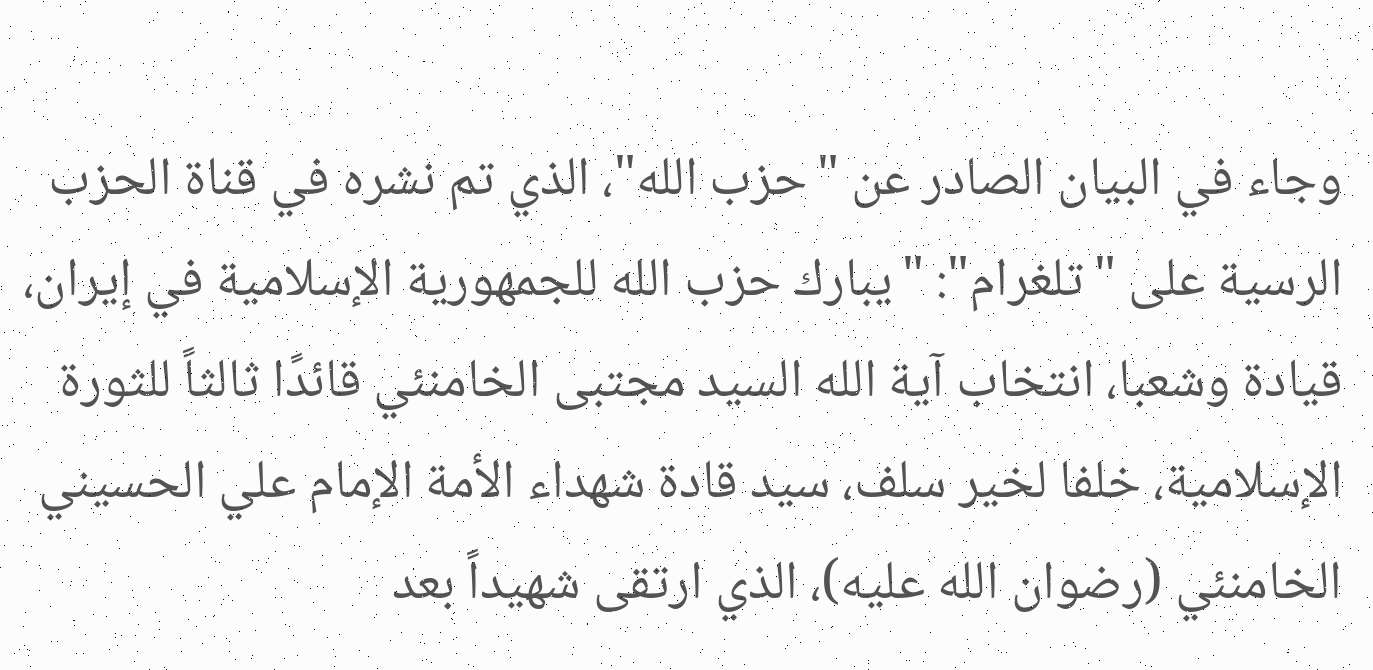وجاء في البيان الصادر عن "حزب الله"، الذي تم نشره في قناة الحزب الرسية على "تلغرام": "يبارك حزب الله للجمهورية الإسلامية في إيران، قيادة وشعبا، انتخاب آية الله السيد مجتبى الخامنئي قائدًا ثالثاً للثورة الإسلامية، خلفا لخير سلف، سيد قادة شهداء الأمة الإمام علي الحسيني الخامنئي (رضوان الله عليه)، الذي ارتقى شهيداً بعد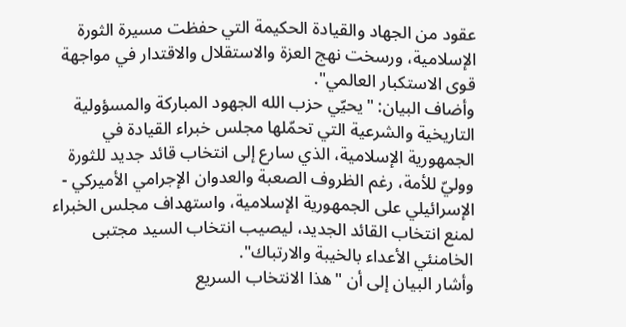عقود من الجهاد والقيادة الحكيمة التي حفظت مسيرة الثورة الإسلامية، ورسخت نهج العزة والاستقلال والاقتدار في مواجهة قوى الاستكبار العالمي".
وأضاف البيان: "يحيّي حزب الله الجهود المباركة والمسؤولية التاريخية والشرعية التي تحمّلها مجلس خبراء القيادة في الجمهورية الإسلامية، الذي سارع إلى انتخاب قائد جديد للثورة ووليّ للأمة، رغم الظروف الصعبة والعدوان الإجرامي الأميركي - الإسرائيلي على الجمهورية الإسلامية، واستهداف مجلس الخبراء لمنع انتخاب القائد الجديد، ليصيب انتخاب السيد مجتبى الخامنئي الأعداء بالخيبة والارتباك".
وأشار البيان إلى أن "هذا الانتخاب السريع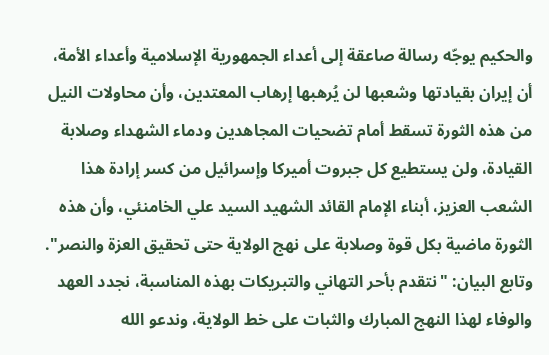والحكيم يوجّه رسالة صاعقة إلى أعداء الجمهورية الإسلامية وأعداء الأمة، أن إيران بقيادتها وشعبها لن يُرهبها إرهاب المعتدين، وأن محاولات النيل من هذه الثورة تسقط أمام تضحيات المجاهدين ودماء الشهداء وصلابة القيادة، ولن يستطيع كل جبروت أميركا وإسرائيل من كسر إرادة هذا الشعب العزيز، أبناء الإمام القائد الشهيد السيد علي الخامنئي، وأن هذه الثورة ماضية بكل قوة وصلابة على نهج الولاية حتى تحقيق العزة والنصر".
وتابع البيان: "نتقدم بأحر التهاني والتبريكات بهذه المناسبة، نجدد العهد والوفاء لهذا النهج المبارك والثبات على خط الولاية، وندعو الله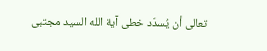تعالى أن يُسدّد خطى آية الله السيد مجتبى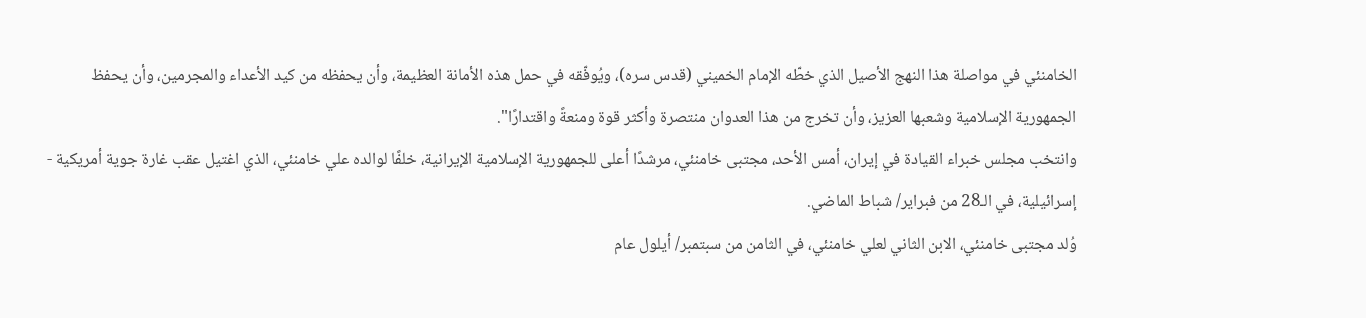الخامنئي في مواصلة هذا النهج الأصيل الذي خطّه الإمام الخميني (قدس سره)، ويُوفّقه في حمل هذه الأمانة العظيمة، وأن يحفظه من كيد الأعداء والمجرمين، وأن يحفظ الجمهورية الإسلامية وشعبها العزيز، وأن تخرج من هذا العدوان منتصرة وأكثر قوة ومنعةً واقتدارًا".
وانتخب مجلس خبراء القيادة في إيران، أمس الأحد، مجتبى خامنئي، مرشدًا أعلى للجمهورية الإسلامية الإيرانية، خلفًا لوالده علي خامنئي، الذي اغتيل عقب غارة جوية أمريكية - إسرائيلية، في الـ28 من فبراير/ شباط الماضي.
وُلد مجتبى خامنئي، الابن الثاني لعلي خامنئي، في الثامن من سبتمبر/ أيلول عام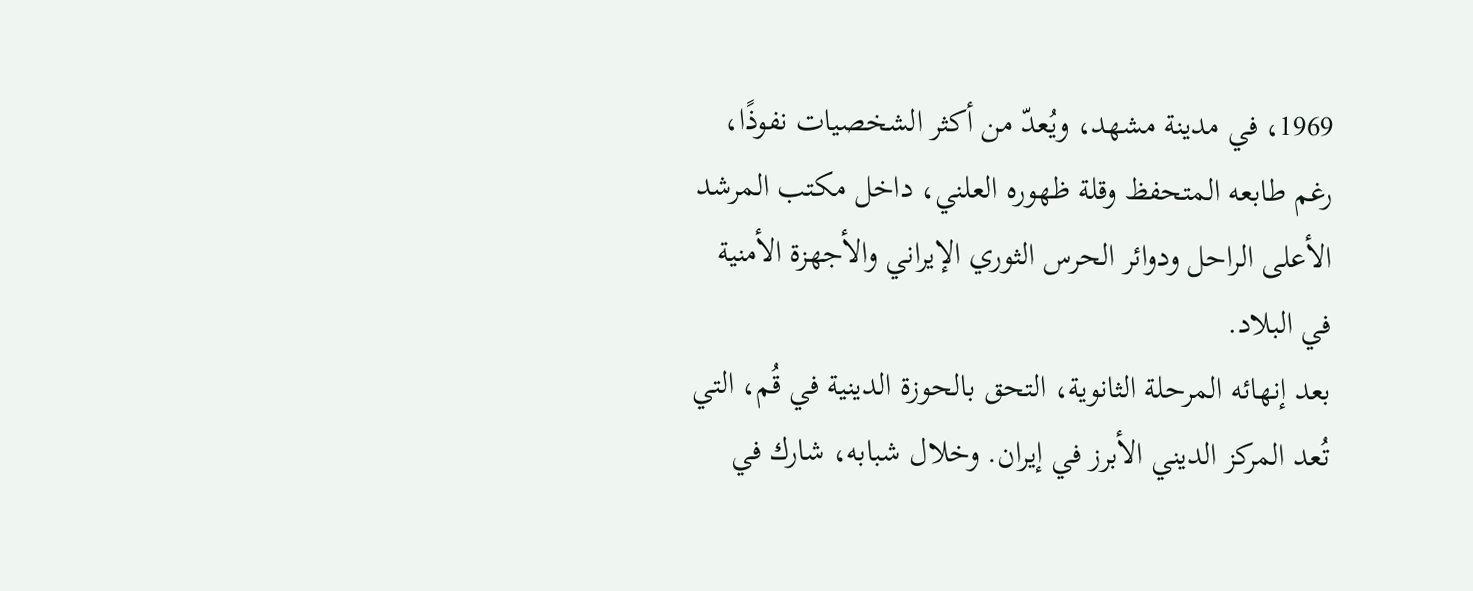1969، في مدينة مشهد، ويُعدّ من أكثر الشخصيات نفوذًا، رغم طابعه المتحفظ وقلة ظهوره العلني، داخل مكتب المرشد الأعلى الراحل ودوائر الحرس الثوري الإيراني والأجهزة الأمنية في البلاد.
بعد إنهائه المرحلة الثانوية، التحق بالحوزة الدينية في قُم، التي تُعد المركز الديني الأبرز في إيران. وخلال شبابه، شارك في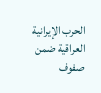الحرب الإيرانية العراقية ضمن صفوف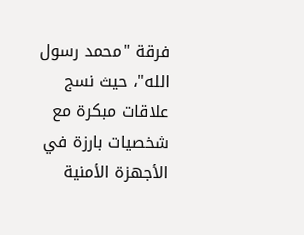فرقة "محمد رسول الله"، حيث نسج علاقات مبكرة مع شخصيات بارزة في الأجهزة الأمنية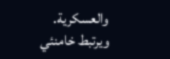والعسكرية.
ويرتبط خامنئي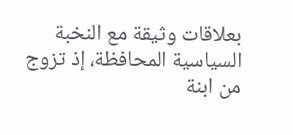بعلاقات وثيقة مع النخبة السياسية المحافظة، إذ تزوج من ابنة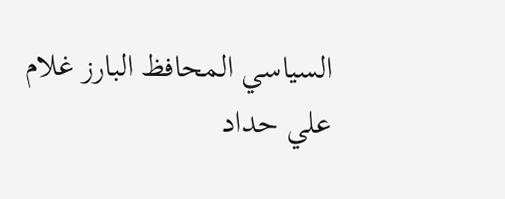السياسي المحافظ البارز غلام علي حداد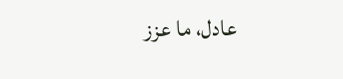عادل، ما عزز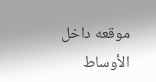موقعه داخل الأوساط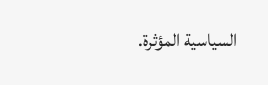السياسية المؤثرة.